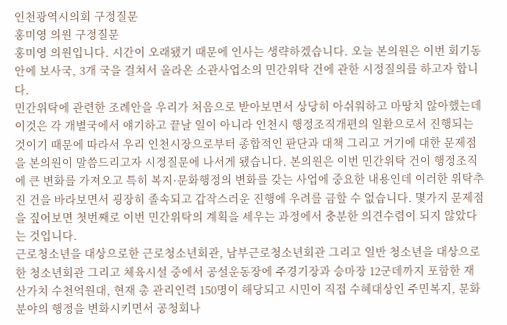인천광역시의회 구정질문
홍미영 의원 구정질문
홍미영 의원입니다. 시간이 오래됐기 때문에 인사는 생략하겠습니다. 오늘 본의원은 이번 회기동안에 보사국, 3개 국을 걸쳐서 올라온 소관사업소의 민간위탁 건에 관한 시정질의를 하고자 합니다.
민간위탁에 관련한 조례안을 우리가 처음으로 받아보면서 상당히 아쉬워하고 마땅치 않아했는데 이것은 각 개별국에서 얘기하고 끝날 일이 아니라 인천시 행정조직개편의 일환으로서 진행되는 것이기 때문에 따라서 우리 인천시장으로부터 종합적인 판단과 대책 그리고 거기에 대한 문제점을 본의원이 말씀드리고자 시정질문에 나서게 됐습니다. 본의원은 이번 민간위탁 건이 행정조직에 큰 변화를 가져오고 특히 복지·문화행정의 변화를 갖는 사업에 중요한 내용인데 이러한 위탁추진 건을 바라보면서 굉장히 졸속되고 갑작스러운 진행에 우려를 금할 수 없습니다. 몇가지 문제점을 짚어보면 첫번째로 이번 민간위탁의 계획을 세우는 과정에서 충분한 의견수렴이 되지 않았다는 것입니다.
근로청소년을 대상으로한 근로청소년회관, 남부근로청소년회관 그리고 일반 청소년을 대상으로 한 청소년회관 그리고 체육시설 중에서 공설운동장에 주경기장과 승마장 12군데까지 포함한 재산가치 수천억원대, 현재 총 관리인력 150명이 해당되고 시민이 직접 수혜대상인 주민복지, 문화분야의 행정을 변화시키면서 공청회나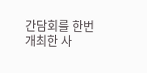간담회를 한번 개최한 사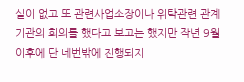실이 없고 또 관련사업소장이나 위탁관련 관계기관의 회의를 했다고 보고는 했지만 작년 9월 이후에 단 네번밖에 진행되지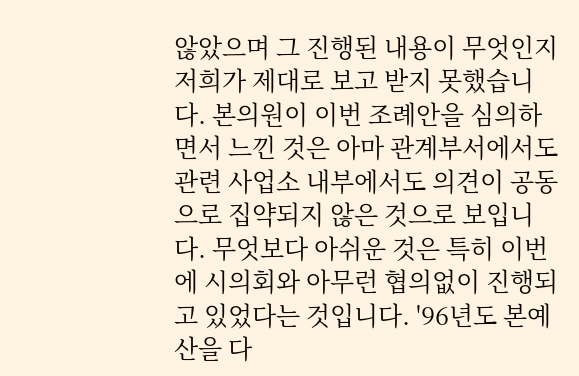않았으며 그 진행된 내용이 무엇인지 저희가 제대로 보고 받지 못했습니다. 본의원이 이번 조례안을 심의하면서 느낀 것은 아마 관계부서에서도 관련 사업소 내부에서도 의견이 공동으로 집약되지 않은 것으로 보입니다. 무엇보다 아쉬운 것은 특히 이번에 시의회와 아무런 협의없이 진행되고 있었다는 것입니다. '96년도 본예산을 다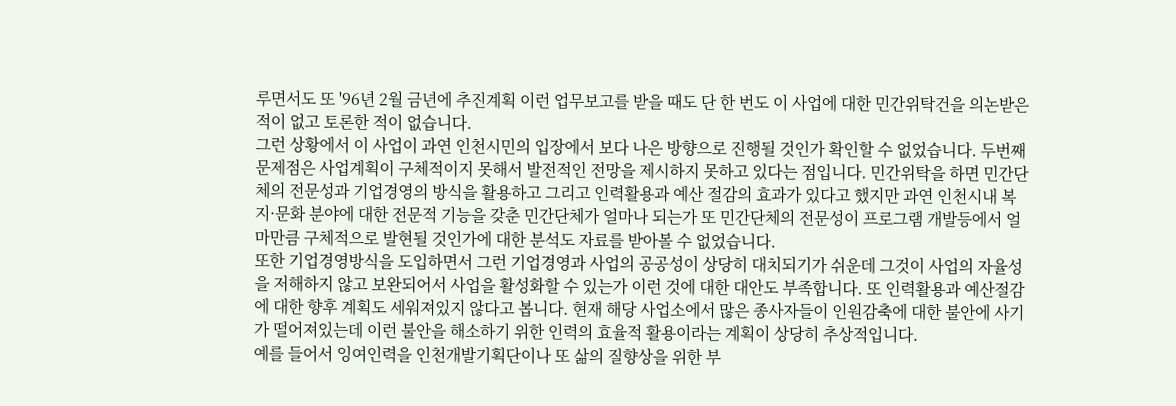루면서도 또 '96년 2월 금년에 추진계획 이런 업무보고를 받을 때도 단 한 번도 이 사업에 대한 민간위탁건을 의논받은 적이 없고 토론한 적이 없습니다.
그런 상황에서 이 사업이 과연 인천시민의 입장에서 보다 나은 방향으로 진행될 것인가 확인할 수 없었습니다. 두번째 문제점은 사업계획이 구체적이지 못해서 발전적인 전망을 제시하지 못하고 있다는 점입니다. 민간위탁을 하면 민간단체의 전문성과 기업경영의 방식을 활용하고 그리고 인력활용과 예산 절감의 효과가 있다고 했지만 과연 인천시내 복지·문화 분야에 대한 전문적 기능을 갖춘 민간단체가 얼마나 되는가 또 민간단체의 전문성이 프로그램 개발등에서 얼마만큼 구체적으로 발현될 것인가에 대한 분석도 자료를 받아볼 수 없었습니다.
또한 기업경영방식을 도입하면서 그런 기업경영과 사업의 공공성이 상당히 대치되기가 쉬운데 그것이 사업의 자율성을 저해하지 않고 보완되어서 사업을 활성화할 수 있는가 이런 것에 대한 대안도 부족합니다. 또 인력활용과 예산절감에 대한 향후 계획도 세워져있지 않다고 봅니다. 현재 해당 사업소에서 많은 종사자들이 인원감축에 대한 불안에 사기가 떨어져있는데 이런 불안을 해소하기 위한 인력의 효율적 활용이라는 계획이 상당히 추상적입니다.
예를 들어서 잉여인력을 인천개발기획단이나 또 삶의 질향상을 위한 부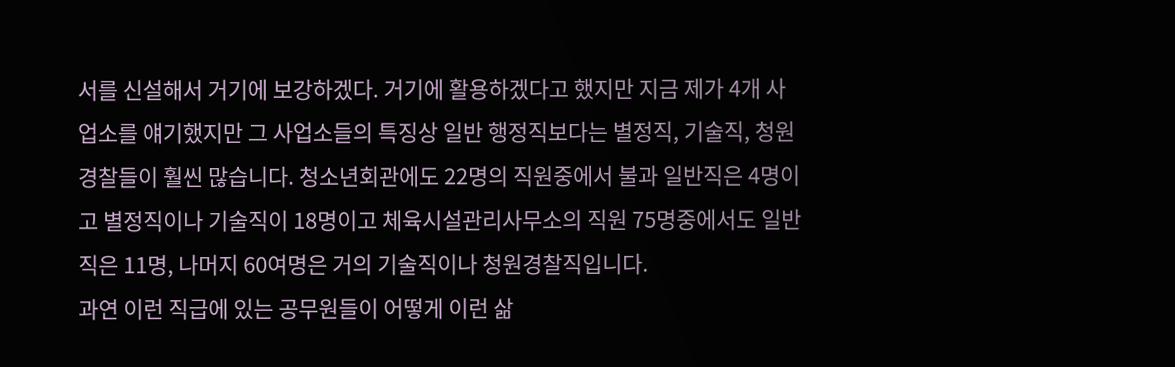서를 신설해서 거기에 보강하겠다. 거기에 활용하겠다고 했지만 지금 제가 4개 사업소를 얘기했지만 그 사업소들의 특징상 일반 행정직보다는 별정직, 기술직, 청원경찰들이 훨씬 많습니다. 청소년회관에도 22명의 직원중에서 불과 일반직은 4명이고 별정직이나 기술직이 18명이고 체육시설관리사무소의 직원 75명중에서도 일반직은 11명, 나머지 60여명은 거의 기술직이나 청원경찰직입니다.
과연 이런 직급에 있는 공무원들이 어떻게 이런 삶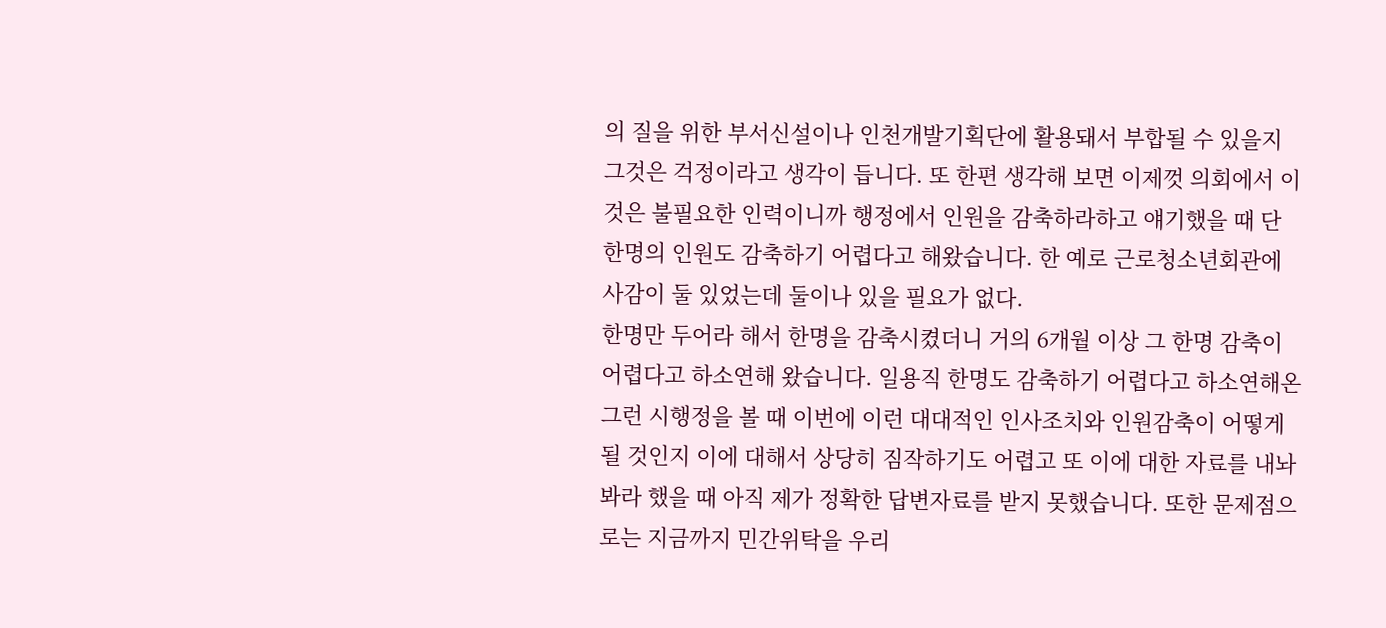의 질을 위한 부서신설이나 인천개발기획단에 활용돼서 부합될 수 있을지 그것은 걱정이라고 생각이 듭니다. 또 한편 생각해 보면 이제껏 의회에서 이것은 불필요한 인력이니까 행정에서 인원을 감축하라하고 얘기했을 때 단 한명의 인원도 감축하기 어렵다고 해왔습니다. 한 예로 근로청소년회관에 사감이 둘 있었는데 둘이나 있을 필요가 없다.
한명만 두어라 해서 한명을 감축시켰더니 거의 6개월 이상 그 한명 감축이 어렵다고 하소연해 왔습니다. 일용직 한명도 감축하기 어렵다고 하소연해온 그런 시행정을 볼 때 이번에 이런 대대적인 인사조치와 인원감축이 어떻게 될 것인지 이에 대해서 상당히 짐작하기도 어렵고 또 이에 대한 자료를 내놔봐라 했을 때 아직 제가 정확한 답변자료를 받지 못했습니다. 또한 문제점으로는 지금까지 민간위탁을 우리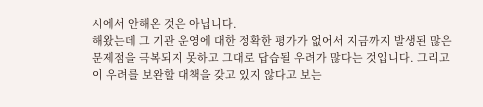시에서 안해온 것은 아닙니다.
해왔는데 그 기관 운영에 대한 정확한 평가가 없어서 지금까지 발생된 많은 문제점을 극복되지 못하고 그대로 답습될 우려가 많다는 것입니다. 그리고 이 우려를 보완할 대책을 갖고 있지 않다고 보는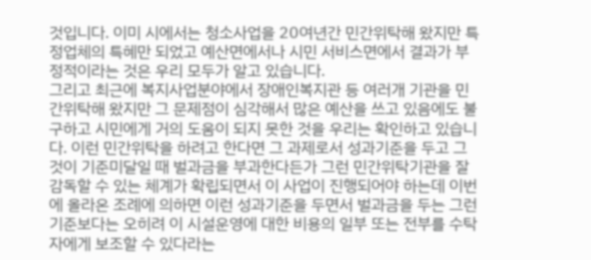것입니다. 이미 시에서는 청소사업을 20여년간 민간위탁해 왔지만 특정업체의 특혜만 되었고 예산면에서나 시민 서비스면에서 결과가 부정적이라는 것은 우리 모두가 알고 있습니다.
그리고 최근에 복지사업분야에서 장애인복지관 등 여러개 기관을 민간위탁해 왔지만 그 문제점이 심각해서 많은 예산을 쓰고 있음에도 불구하고 시민에게 거의 도움이 되지 못한 것을 우리는 확인하고 있습니다. 이런 민간위탁을 하려고 한다면 그 과제로서 성과기준을 두고 그것이 기준미달일 때 벌과금을 부과한다든가 그런 민간위탁기관을 잘 감독할 수 있는 체계가 확립되면서 이 사업이 진행되어야 하는데 이번에 올라온 조례에 의하면 이런 성과기준을 두면서 벌과금을 두는 그런 기준보다는 오히려 이 시설운영에 대한 비용의 일부 또는 전부를 수탁자에게 보조할 수 있다라는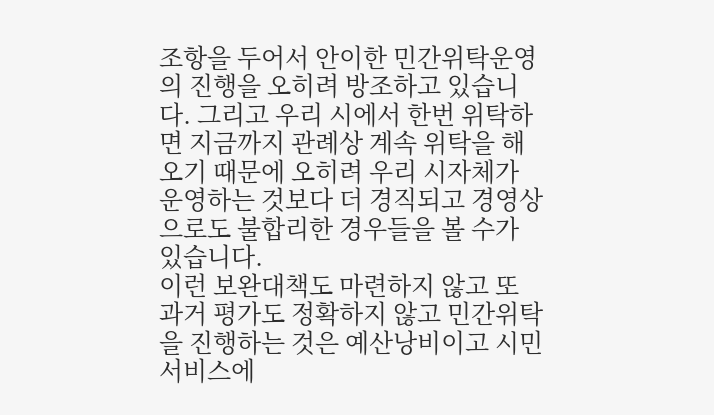조항을 두어서 안이한 민간위탁운영의 진행을 오히려 방조하고 있습니다. 그리고 우리 시에서 한번 위탁하면 지금까지 관례상 계속 위탁을 해오기 때문에 오히려 우리 시자체가 운영하는 것보다 더 경직되고 경영상으로도 불합리한 경우들을 볼 수가 있습니다.
이런 보완대책도 마련하지 않고 또 과거 평가도 정확하지 않고 민간위탁을 진행하는 것은 예산낭비이고 시민 서비스에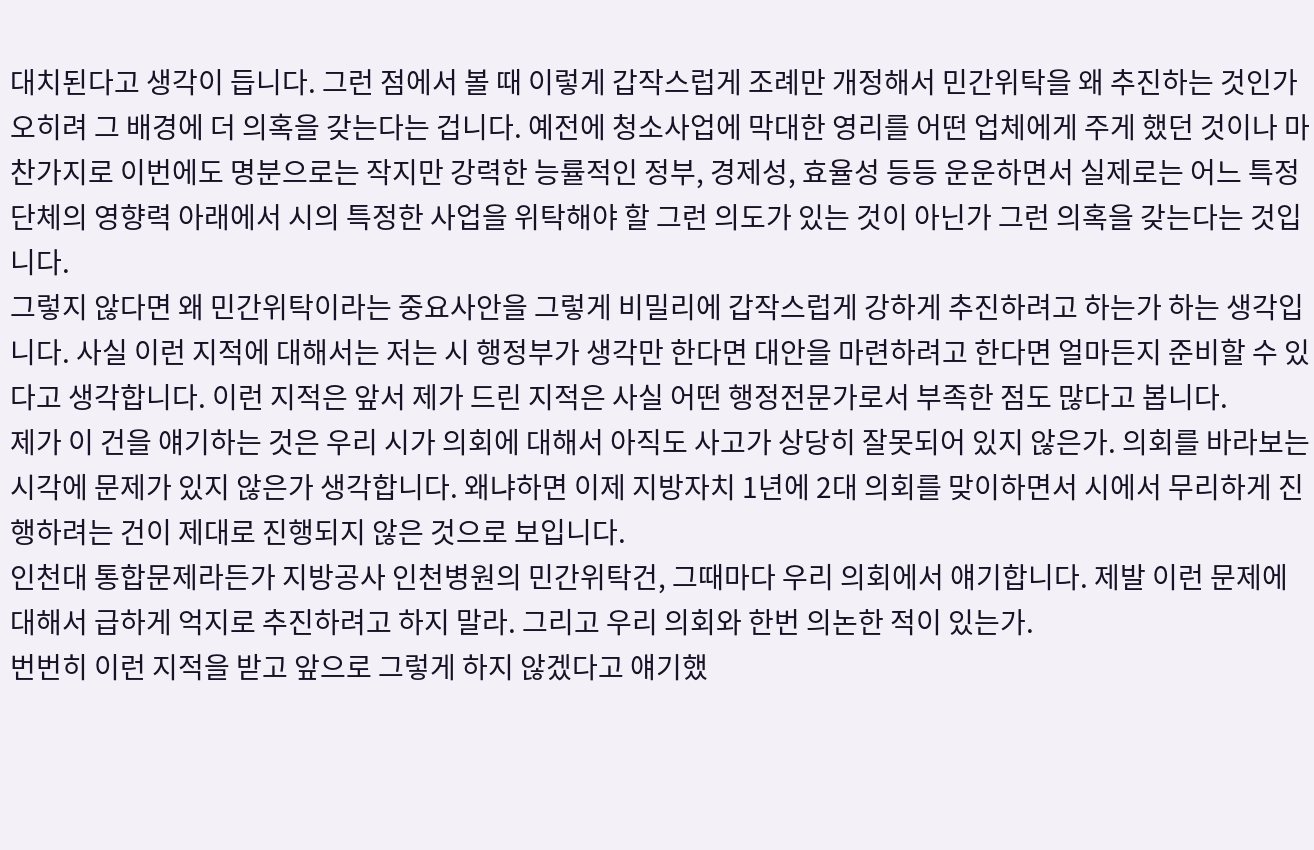대치된다고 생각이 듭니다. 그런 점에서 볼 때 이렇게 갑작스럽게 조례만 개정해서 민간위탁을 왜 추진하는 것인가 오히려 그 배경에 더 의혹을 갖는다는 겁니다. 예전에 청소사업에 막대한 영리를 어떤 업체에게 주게 했던 것이나 마찬가지로 이번에도 명분으로는 작지만 강력한 능률적인 정부, 경제성, 효율성 등등 운운하면서 실제로는 어느 특정단체의 영향력 아래에서 시의 특정한 사업을 위탁해야 할 그런 의도가 있는 것이 아닌가 그런 의혹을 갖는다는 것입니다.
그렇지 않다면 왜 민간위탁이라는 중요사안을 그렇게 비밀리에 갑작스럽게 강하게 추진하려고 하는가 하는 생각입니다. 사실 이런 지적에 대해서는 저는 시 행정부가 생각만 한다면 대안을 마련하려고 한다면 얼마든지 준비할 수 있다고 생각합니다. 이런 지적은 앞서 제가 드린 지적은 사실 어떤 행정전문가로서 부족한 점도 많다고 봅니다.
제가 이 건을 얘기하는 것은 우리 시가 의회에 대해서 아직도 사고가 상당히 잘못되어 있지 않은가. 의회를 바라보는 시각에 문제가 있지 않은가 생각합니다. 왜냐하면 이제 지방자치 1년에 2대 의회를 맞이하면서 시에서 무리하게 진행하려는 건이 제대로 진행되지 않은 것으로 보입니다.
인천대 통합문제라든가 지방공사 인천병원의 민간위탁건, 그때마다 우리 의회에서 얘기합니다. 제발 이런 문제에 대해서 급하게 억지로 추진하려고 하지 말라. 그리고 우리 의회와 한번 의논한 적이 있는가.
번번히 이런 지적을 받고 앞으로 그렇게 하지 않겠다고 얘기했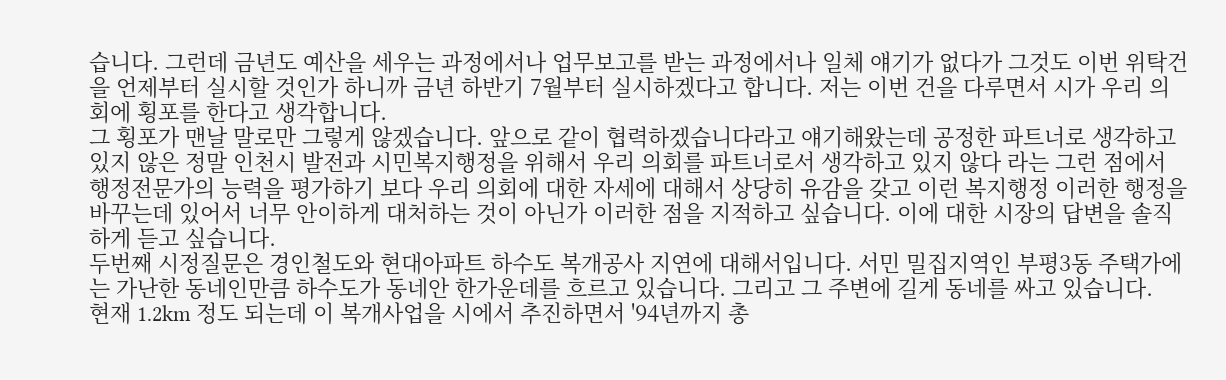습니다. 그런데 금년도 예산을 세우는 과정에서나 업무보고를 받는 과정에서나 일체 얘기가 없다가 그것도 이번 위탁건을 언제부터 실시할 것인가 하니까 금년 하반기 7월부터 실시하겠다고 합니다. 저는 이번 건을 다루면서 시가 우리 의회에 횡포를 한다고 생각합니다.
그 횡포가 맨날 말로만 그렇게 않겠습니다. 앞으로 같이 협력하겠습니다라고 얘기해왔는데 공정한 파트너로 생각하고 있지 않은 정말 인천시 발전과 시민복지행정을 위해서 우리 의회를 파트너로서 생각하고 있지 않다 라는 그런 점에서 행정전문가의 능력을 평가하기 보다 우리 의회에 대한 자세에 대해서 상당히 유감을 갖고 이런 복지행정 이러한 행정을 바꾸는데 있어서 너무 안이하게 대처하는 것이 아닌가 이러한 점을 지적하고 싶습니다. 이에 대한 시장의 답변을 솔직하게 듣고 싶습니다.
두번째 시정질문은 경인철도와 현대아파트 하수도 복개공사 지연에 대해서입니다. 서민 밀집지역인 부평3동 주택가에는 가난한 동네인만큼 하수도가 동네안 한가운데를 흐르고 있습니다. 그리고 그 주변에 길게 동네를 싸고 있습니다.
현재 1.2km 정도 되는데 이 복개사업을 시에서 추진하면서 '94년까지 총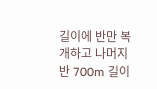길이에 반만 복개하고 나머지 반 700m 길이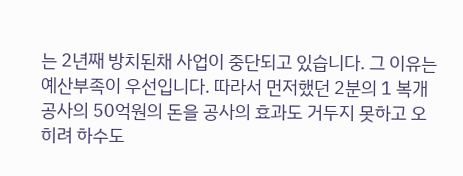는 2년째 방치된채 사업이 중단되고 있습니다. 그 이유는 예산부족이 우선입니다. 따라서 먼저했던 2분의 1 복개공사의 50억원의 돈을 공사의 효과도 거두지 못하고 오히려 하수도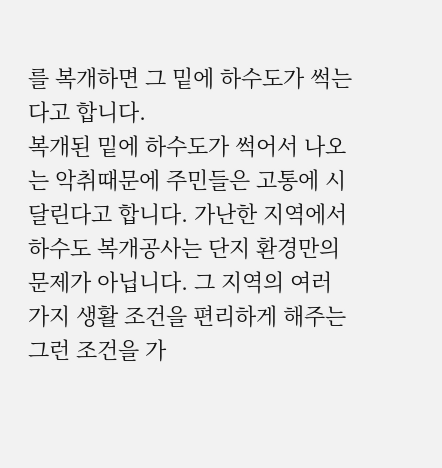를 복개하면 그 밑에 하수도가 썩는다고 합니다.
복개된 밑에 하수도가 썩어서 나오는 악취때문에 주민들은 고통에 시달린다고 합니다. 가난한 지역에서 하수도 복개공사는 단지 환경만의 문제가 아닙니다. 그 지역의 여러 가지 생활 조건을 편리하게 해주는 그런 조건을 가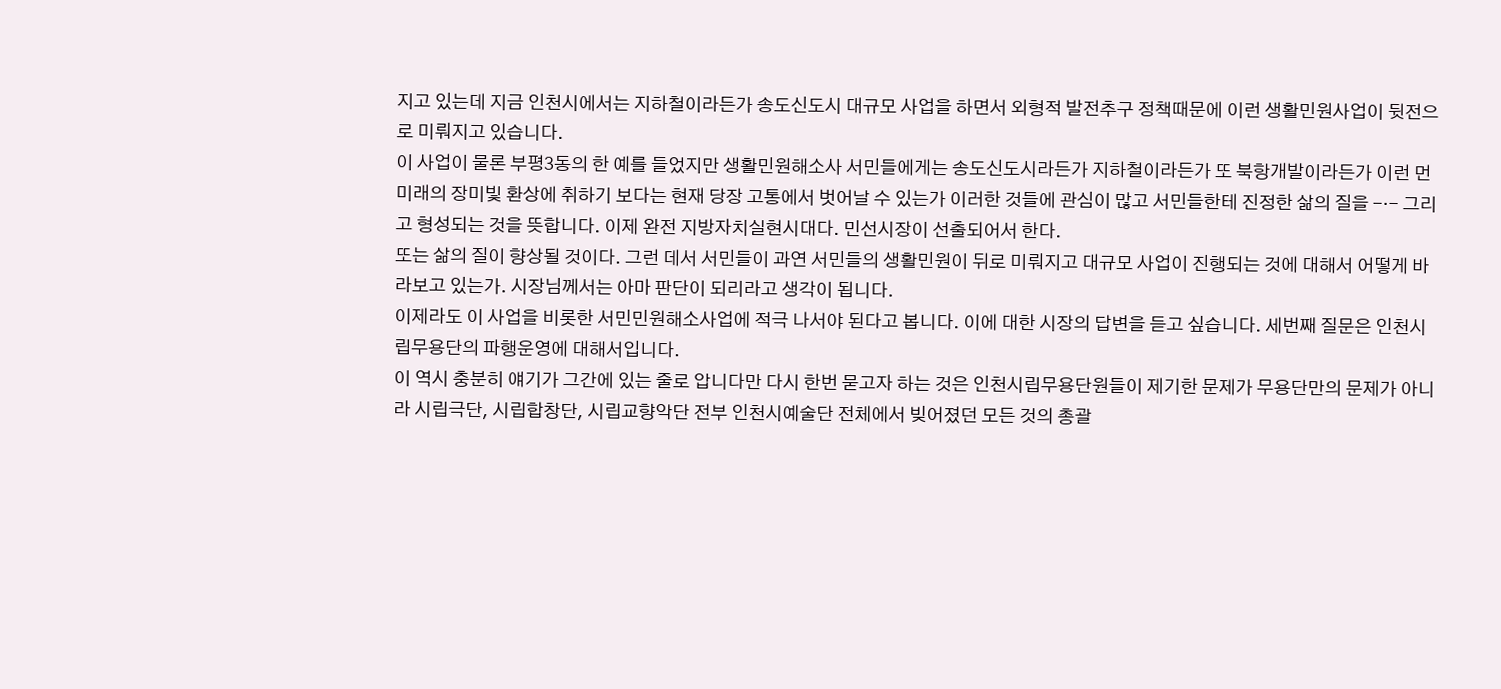지고 있는데 지금 인천시에서는 지하철이라든가 송도신도시 대규모 사업을 하면서 외형적 발전추구 정책때문에 이런 생활민원사업이 뒷전으로 미뤄지고 있습니다.
이 사업이 물론 부평3동의 한 예를 들었지만 생활민원해소사 서민들에게는 송도신도시라든가 지하철이라든가 또 북항개발이라든가 이런 먼 미래의 장미빛 환상에 취하기 보다는 현재 당장 고통에서 벗어날 수 있는가 이러한 것들에 관심이 많고 서민들한테 진정한 삶의 질을 -·- 그리고 형성되는 것을 뜻합니다. 이제 완전 지방자치실현시대다. 민선시장이 선출되어서 한다.
또는 삶의 질이 향상될 것이다. 그런 데서 서민들이 과연 서민들의 생활민원이 뒤로 미뤄지고 대규모 사업이 진행되는 것에 대해서 어떻게 바라보고 있는가. 시장님께서는 아마 판단이 되리라고 생각이 됩니다.
이제라도 이 사업을 비롯한 서민민원해소사업에 적극 나서야 된다고 봅니다. 이에 대한 시장의 답변을 듣고 싶습니다. 세번째 질문은 인천시립무용단의 파행운영에 대해서입니다.
이 역시 충분히 얘기가 그간에 있는 줄로 압니다만 다시 한번 묻고자 하는 것은 인천시립무용단원들이 제기한 문제가 무용단만의 문제가 아니라 시립극단, 시립합창단, 시립교향악단 전부 인천시예술단 전체에서 빚어졌던 모든 것의 총괄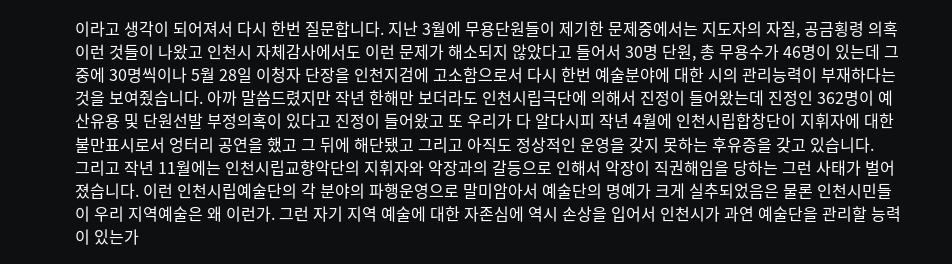이라고 생각이 되어져서 다시 한번 질문합니다. 지난 3월에 무용단원들이 제기한 문제중에서는 지도자의 자질, 공금횡령 의혹 이런 것들이 나왔고 인천시 자체감사에서도 이런 문제가 해소되지 않았다고 들어서 30명 단원, 총 무용수가 46명이 있는데 그중에 30명씩이나 5월 28일 이청자 단장을 인천지검에 고소함으로서 다시 한번 예술분야에 대한 시의 관리능력이 부재하다는 것을 보여줬습니다. 아까 말씀드렸지만 작년 한해만 보더라도 인천시립극단에 의해서 진정이 들어왔는데 진정인 362명이 예산유용 및 단원선발 부정의혹이 있다고 진정이 들어왔고 또 우리가 다 알다시피 작년 4월에 인천시립합창단이 지휘자에 대한 불만표시로서 엉터리 공연을 했고 그 뒤에 해단됐고 그리고 아직도 정상적인 운영을 갖지 못하는 후유증을 갖고 있습니다.
그리고 작년 11월에는 인천시립교향악단의 지휘자와 악장과의 갈등으로 인해서 악장이 직권해임을 당하는 그런 사태가 벌어졌습니다. 이런 인천시립예술단의 각 분야의 파행운영으로 말미암아서 예술단의 명예가 크게 실추되었음은 물론 인천시민들이 우리 지역예술은 왜 이런가. 그런 자기 지역 예술에 대한 자존심에 역시 손상을 입어서 인천시가 과연 예술단을 관리할 능력이 있는가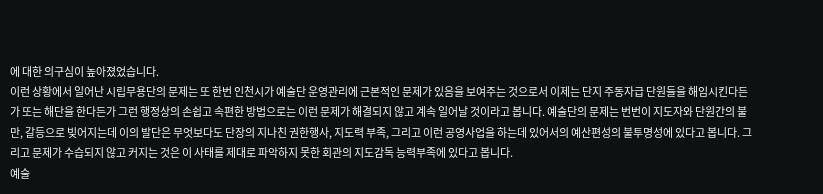에 대한 의구심이 높아졌었습니다.
이런 상황에서 일어난 시립무용단의 문제는 또 한번 인천시가 예술단 운영관리에 근본적인 문제가 있음을 보여주는 것으로서 이제는 단지 주동자급 단원들을 해임시킨다든가 또는 해단을 한다든가 그런 행정상의 손쉽고 속편한 방법으로는 이런 문제가 해결되지 않고 계속 일어날 것이라고 봅니다. 예술단의 문제는 번번이 지도자와 단원간의 불만, 갈등으로 빚어지는데 이의 발단은 무엇보다도 단장의 지나친 권한행사, 지도력 부족, 그리고 이런 공영사업을 하는데 있어서의 예산편성의 불투명성에 있다고 봅니다. 그리고 문제가 수습되지 않고 커지는 것은 이 사태를 제대로 파악하지 못한 회관의 지도감독 능력부족에 있다고 봅니다.
예술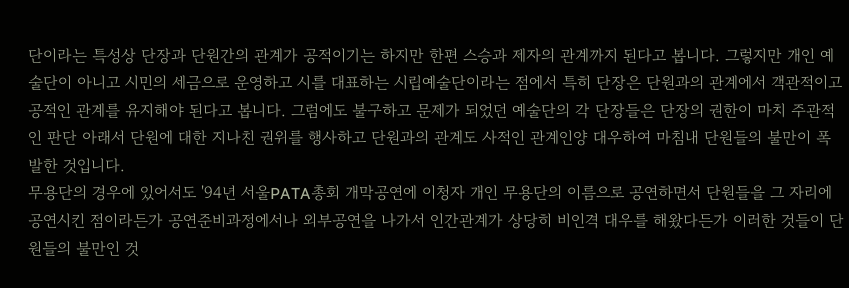단이라는 특성상 단장과 단원간의 관계가 공적이기는 하지만 한편 스승과 제자의 관계까지 된다고 봅니다. 그렇지만 개인 예술단이 아니고 시민의 세금으로 운영하고 시를 대표하는 시립예술단이라는 점에서 특히 단장은 단원과의 관계에서 객관적이고 공적인 관계를 유지해야 된다고 봅니다. 그럼에도 불구하고 문제가 되었던 예술단의 각 단장들은 단장의 권한이 마치 주관적인 판단 아래서 단원에 대한 지나친 권위를 행사하고 단원과의 관계도 사적인 관계인양 대우하여 마침내 단원들의 불만이 폭발한 것입니다.
무용단의 경우에 있어서도 '94년 서울PATA총회 개막공연에 이청자 개인 무용단의 이름으로 공연하면서 단원들을 그 자리에 공연시킨 점이라든가 공연준비과정에서나 외부공연을 나가서 인간관계가 상당히 비인격 대우를 해왔다든가 이러한 것들이 단원들의 불만인 것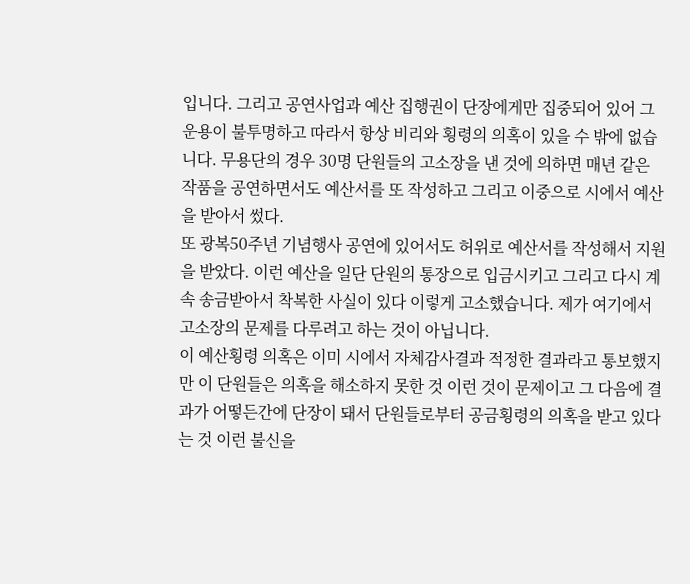입니다. 그리고 공연사업과 예산 집행권이 단장에게만 집중되어 있어 그 운용이 불투명하고 따라서 항상 비리와 횡령의 의혹이 있을 수 밖에 없습니다. 무용단의 경우 30명 단원들의 고소장을 낸 것에 의하면 매년 같은 작품을 공연하면서도 예산서를 또 작성하고 그리고 이중으로 시에서 예산을 받아서 썼다.
또 광복50주년 기념행사 공연에 있어서도 허위로 예산서를 작성해서 지원을 받았다. 이런 예산을 일단 단원의 통장으로 입금시키고 그리고 다시 계속 송금받아서 착복한 사실이 있다 이렇게 고소했습니다. 제가 여기에서 고소장의 문제를 다루려고 하는 것이 아닙니다.
이 예산횡령 의혹은 이미 시에서 자체감사결과 적정한 결과라고 통보했지만 이 단원들은 의혹을 해소하지 못한 것 이런 것이 문제이고 그 다음에 결과가 어떻든간에 단장이 돼서 단원들로부터 공금횡령의 의혹을 받고 있다는 것 이런 불신을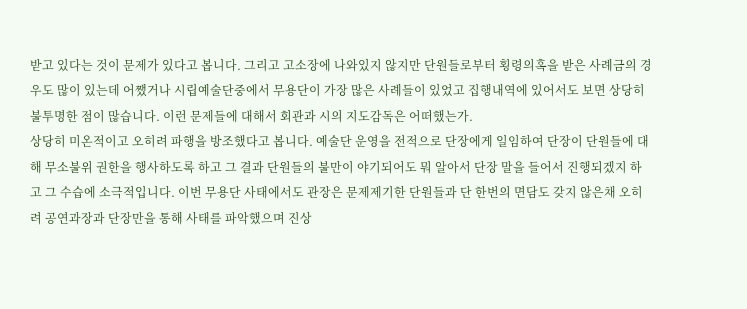받고 있다는 것이 문제가 있다고 봅니다. 그리고 고소장에 나와있지 않지만 단원들로부터 횡령의혹을 받은 사례금의 경우도 많이 있는데 어쨌거나 시립예술단중에서 무용단이 가장 많은 사례들이 있었고 집행내역에 있어서도 보면 상당히 불투명한 점이 많습니다. 이런 문제들에 대해서 회관과 시의 지도감독은 어떠했는가.
상당히 미온적이고 오히려 파행을 방조했다고 봅니다. 예술단 운영을 전적으로 단장에게 일임하여 단장이 단원들에 대해 무소불위 권한을 행사하도록 하고 그 결과 단원들의 불만이 야기되어도 뭐 알아서 단장 말을 들어서 진행되겠지 하고 그 수습에 소극적입니다. 이번 무용단 사태에서도 관장은 문제제기한 단원들과 단 한번의 면담도 갖지 않은채 오히려 공연과장과 단장만을 통해 사태를 파악했으며 진상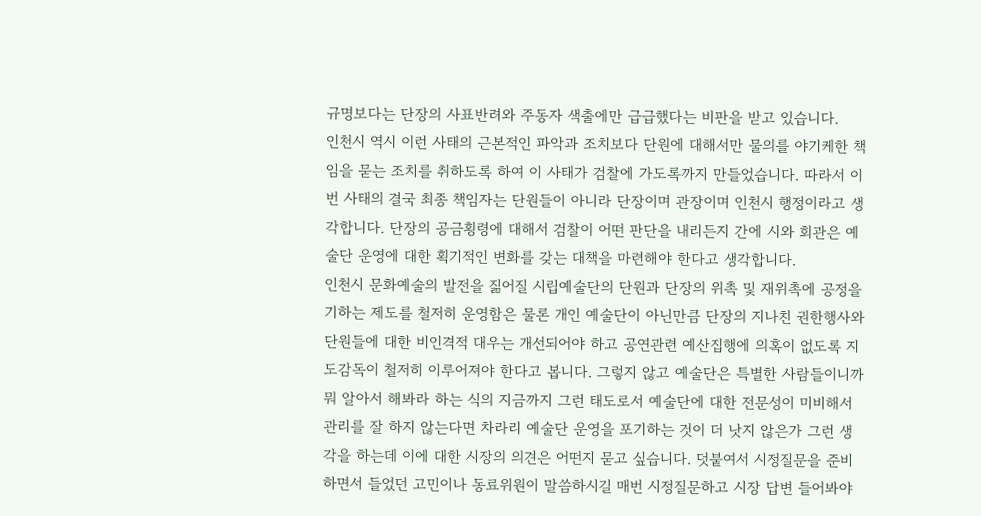규명보다는 단장의 사표반려와 주동자 색출에만 급급했다는 비판을 받고 있습니다.
인천시 역시 이런 사태의 근본적인 파악과 조치보다 단원에 대해서만 물의를 야기케한 책임을 묻는 조치를 취하도록 하여 이 사태가 검찰에 가도록까지 만들었습니다. 따라서 이번 사태의 결국 최종 책임자는 단원들이 아니라 단장이며 관장이며 인천시 행정이라고 생각합니다. 단장의 공금횡령에 대해서 검찰이 어떤 판단을 내리든지 간에 시와 회관은 예술단 운영에 대한 획기적인 변화를 갖는 대책을 마련해야 한다고 생각합니다.
인천시 문화예술의 발전을 짊어질 시립예술단의 단원과 단장의 위촉 및 재위촉에 공정을 기하는 제도를 철저히 운영함은 물론 개인 예술단이 아닌만큼 단장의 지나친 권한행사와 단원들에 대한 비인격적 대우는 개선되어야 하고 공연관련 예산집행에 의혹이 없도록 지도감독이 철저히 이루어져야 한다고 봅니다. 그렇지 않고 예술단은 특별한 사람들이니까 뭐 알아서 해봐라 하는 식의 지금까지 그런 태도로서 예술단에 대한 전문성이 미비해서 관리를 잘 하지 않는다면 차라리 예술단 운영을 포기하는 것이 더 낫지 않은가 그런 생각을 하는데 이에 대한 시장의 의견은 어떤지 묻고 싶습니다. 덧붙여서 시정질문을 준비하면서 들었던 고민이나 동료위원이 말씀하시길 매번 시정질문하고 시장 답변 들어봐야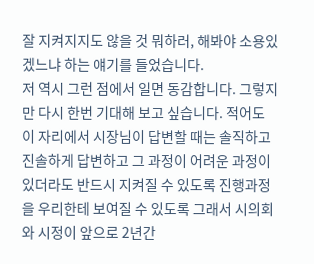잘 지켜지지도 않을 것 뭐하러, 해봐야 소용있겠느냐 하는 얘기를 들었습니다.
저 역시 그런 점에서 일면 동감합니다. 그렇지만 다시 한번 기대해 보고 싶습니다. 적어도 이 자리에서 시장님이 답변할 때는 솔직하고 진솔하게 답변하고 그 과정이 어려운 과정이 있더라도 반드시 지켜질 수 있도록 진행과정을 우리한테 보여질 수 있도록 그래서 시의회와 시정이 앞으로 2년간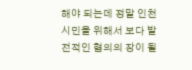해야 되는데 정말 인천시민을 위해서 보다 발전적인 협의의 장이 될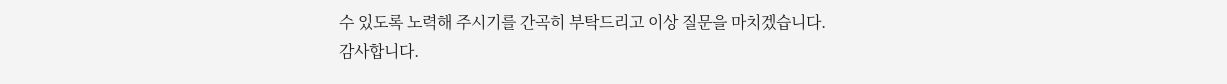수 있도록 노력해 주시기를 간곡히 부탁드리고 이상 질문을 마치겠습니다.
감사합니다.